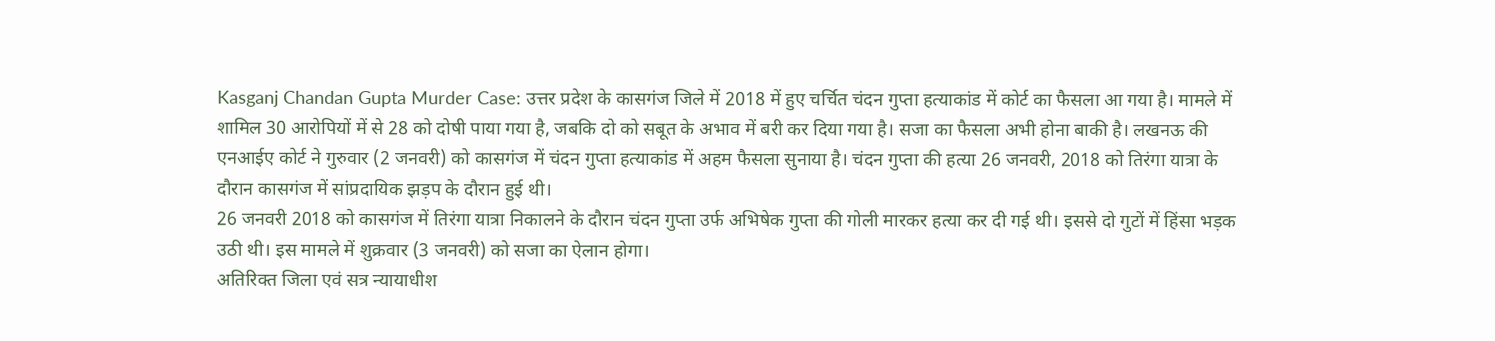Kasganj Chandan Gupta Murder Case: उत्तर प्रदेश के कासगंज जिले में 2018 में हुए चर्चित चंदन गुप्ता हत्याकांड में कोर्ट का फैसला आ गया है। मामले में शामिल 30 आरोपियों में से 28 को दोषी पाया गया है, जबकि दो को सबूत के अभाव में बरी कर दिया गया है। सजा का फैसला अभी होना बाकी है। लखनऊ की एनआईए कोर्ट ने गुरुवार (2 जनवरी) को कासगंज में चंदन गुप्ता हत्याकांड में अहम फैसला सुनाया है। चंदन गुप्ता की हत्या 26 जनवरी, 2018 को तिरंगा यात्रा के दौरान कासगंज में सांप्रदायिक झड़प के दौरान हुई थी।
26 जनवरी 2018 को कासगंज में तिरंगा यात्रा निकालने के दौरान चंदन गुप्ता उर्फ अभिषेक गुप्ता की गोली मारकर हत्या कर दी गई थी। इससे दो गुटों में हिंसा भड़क उठी थी। इस मामले में शुक्रवार (3 जनवरी) को सजा का ऐलान होगा।
अतिरिक्त जिला एवं सत्र न्यायाधीश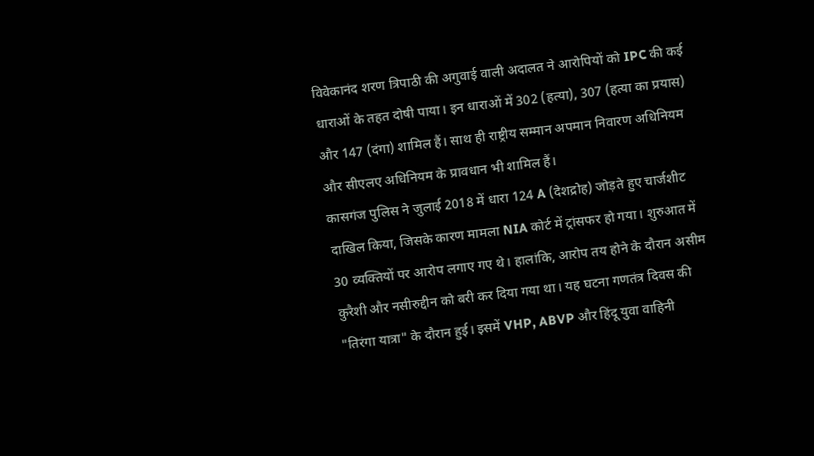विवेकानंद शरण त्रिपाठी की अगुवाई वाली अदालत ने आरोपियों को IPC की कई धाराओं के तहत दोषी पाया। इन धाराओं में 302 (हत्या), 307 (हत्या का प्रयास) और 147 (दंगा) शामिल हैं। साथ ही राष्ट्रीय सम्मान अपमान निवारण अधिनियम और सीएलए अधिनियम के प्रावधान भी शामिल हैं।
कासगंज पुलिस ने जुलाई 2018 में धारा 124 A (देशद्रोह) जोड़ते हुए चार्जशीट दाखिल किया, जिसके कारण मामला NIA कोर्ट में ट्रांसफर हो गया। शुरुआत में 30 व्यक्तियों पर आरोप लगाए गए थे। हालांकि, आरोप तय होने के दौरान असीम कुरैशी और नसीरुद्दीन को बरी कर दिया गया था। यह घटना गणतंत्र दिवस की "तिरंगा यात्रा" के दौरान हुई। इसमें VHP, ABVP और हिंदू युवा वाहिनी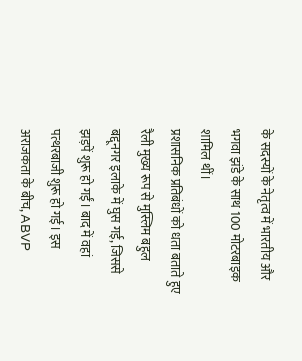के सदस्यों के नेतृत्व में भारतीय और भगवा झंडे के साथ 100 मोटरबाइक शामिल थीं।
प्रशासनिक प्रतिबंधों को धता बताते हुए रैली मुख्य रूप से मुस्लिम बहुल बद्दूनगर इलाके में घुस गई, जिससे झड़पें शुरू हो गईं। बाद में वहां पत्थरबाजी शुरू हो गई। इस अराजकता के बीच, ABVP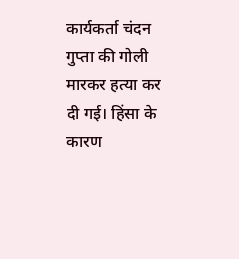कार्यकर्ता चंदन गुप्ता की गोली मारकर हत्या कर दी गई। हिंसा के कारण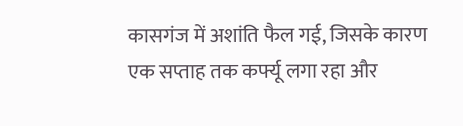कासगंज में अशांति फैल गई, जिसके कारण एक सप्ताह तक कर्फ्यू लगा रहा और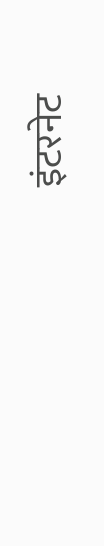इंटरनेट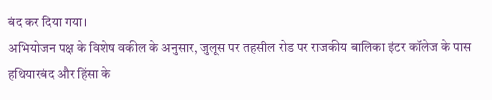बंद कर दिया गया।
अभियोजन पक्ष के विशेष वकील के अनुसार, जुलूस पर तहसील रोड पर राजकीय बालिका इंटर कॉलेज के पास हथियारबंद और हिंसा के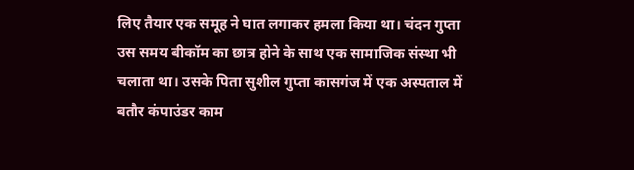लिए तैयार एक समूह ने घात लगाकर हमला किया था। चंदन गुप्ता उस समय बीकॉम का छात्र होने के साथ एक सामाजिक संस्था भी चलाता था। उसके पिता सुशील गुप्ता कासगंज में एक अस्पताल में बतौर कंपाउंडर काम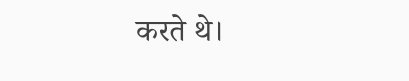करते थे।